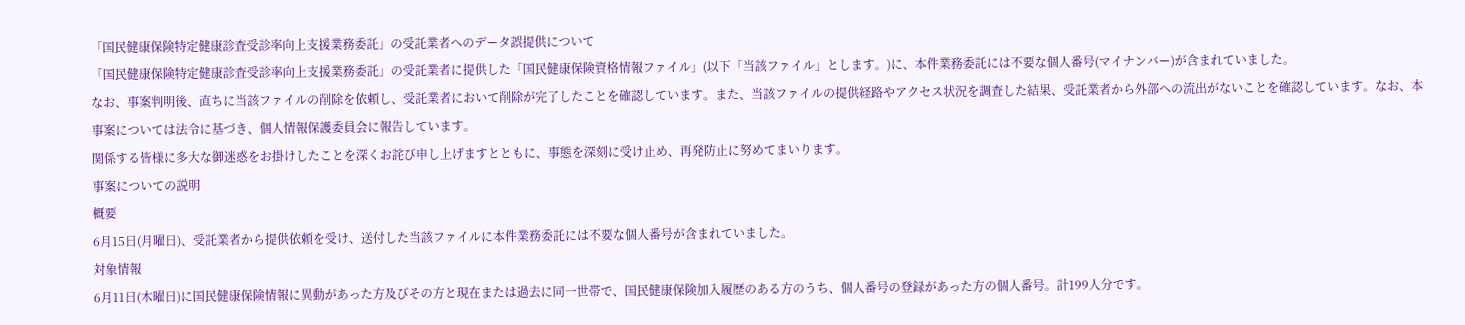「国民健康保険特定健康診査受診率向上支援業務委託」の受託業者へのデータ誤提供について
「国民健康保険特定健康診査受診率向上支援業務委託」の受託業者に提供した「国民健康保険資格情報ファイル」(以下「当該ファイル」とします。)に、本件業務委託には不要な個人番号(マイナンバー)が含まれていました。
なお、事案判明後、直ちに当該ファイルの削除を依頼し、受託業者において削除が完了したことを確認しています。また、当該ファイルの提供経路やアクセス状況を調査した結果、受託業者から外部への流出がないことを確認しています。なお、本事案については法令に基づき、個人情報保護委員会に報告しています。
関係する皆様に多大な御迷惑をお掛けしたことを深くお詫び申し上げますとともに、事態を深刻に受け止め、再発防止に努めてまいります。
事案についての説明
概要
6月15日(月曜日)、受託業者から提供依頼を受け、送付した当該ファイルに本件業務委託には不要な個人番号が含まれていました。
対象情報
6月11日(木曜日)に国民健康保険情報に異動があった方及びその方と現在または過去に同一世帯で、国民健康保険加入履歴のある方のうち、個人番号の登録があった方の個人番号。計199人分です。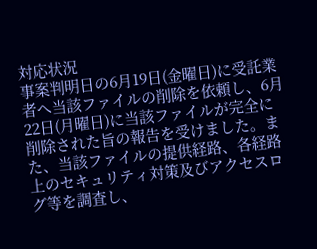対応状況
事案判明日の6月19日(金曜日)に受託業者へ当該ファイルの削除を依頼し、6月22日(月曜日)に当該ファイルが完全に削除された旨の報告を受けました。また、当該ファイルの提供経路、各経路上のセキュリティ対策及びアクセスログ等を調査し、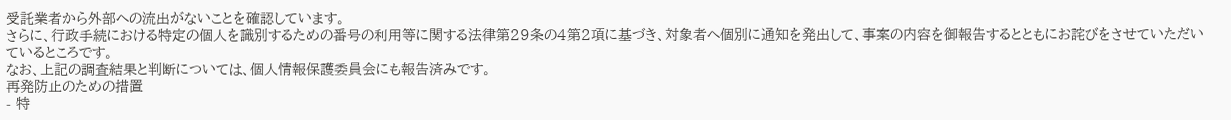受託業者から外部への流出がないことを確認しています。
さらに、行政手続における特定の個人を識別するための番号の利用等に関する法律第29条の4第2項に基づき、対象者へ個別に通知を発出して、事案の内容を御報告するとともにお詫びをさせていただいているところです。
なお、上記の調査結果と判断については、個人情報保護委員会にも報告済みです。
再発防止のための措置
- 特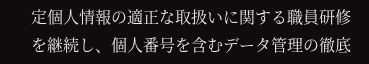定個人情報の適正な取扱いに関する職員研修を継続し、個人番号を含むデータ管理の徹底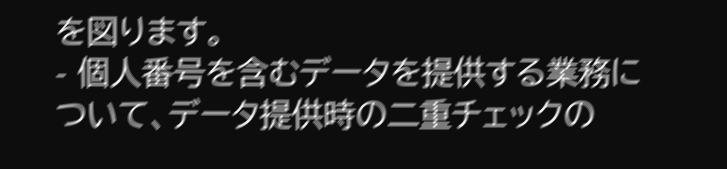を図ります。
- 個人番号を含むデータを提供する業務について、データ提供時の二重チェックの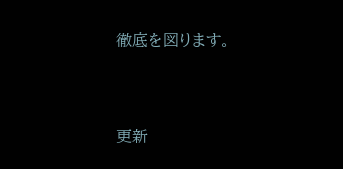徹底を図ります。



更新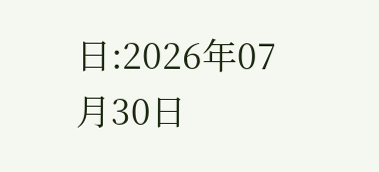日:2026年07月30日